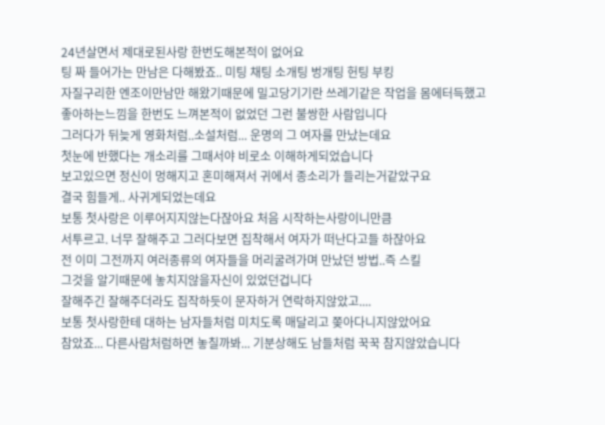24년살면서 제대로된사랑 한번도해본적이 없어요
팅 짜 들어가는 만남은 다해봤죠.. 미팅 채팅 소개팅 벙개팅 헌팅 부킹
자질구리한 엔조이만남만 해왔기때문에 밀고당기기란 쓰레기같은 작업을 몸에터득했고
좋아하는느낌을 한번도 느껴본적이 없었던 그런 불쌍한 사람입니다
그러다가 뒤늦게 영화처럼..소설처럼... 운명의 그 여자를 만났는데요
첫눈에 반했다는 개소리를 그때서야 비로소 이해하게되었습니다
보고있으면 정신이 멍해지고 혼미해져서 귀에서 종소리가 들리는거같았구요
결국 힘들게.. 사귀게되었는데요
보통 첫사랑은 이루어지지않는다잖아요 처음 시작하는사랑이니만큼
서투르고. 너무 잘해주고 그러다보면 집착해서 여자가 떠난다고들 하잖아요
전 이미 그전까지 여러종류의 여자들을 머리굴려가며 만났던 방법..즉 스킬
그것을 알기때문에 놓치지않을자신이 있었던겁니다
잘해주긴 잘해주더라도 집작하듯이 문자하거 연락하지않았고....
보통 첫사랑한테 대하는 남자들처럼 미치도록 매달리고 쫒아다니지않았어요
참았죠... 다른사람처럼하면 놓칠까봐... 기분상해도 남들처럼 꾹꾹 참지않았습니다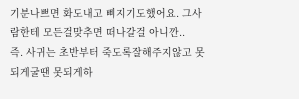기분나쁘면 화도내고 삐지기도했어요. 그사람한테 모든걸맞추면 떠나갈걸 아니깐..
즉. 사귀는 초반부터 죽도록잘해주지않고 못되게굴땐 못되게하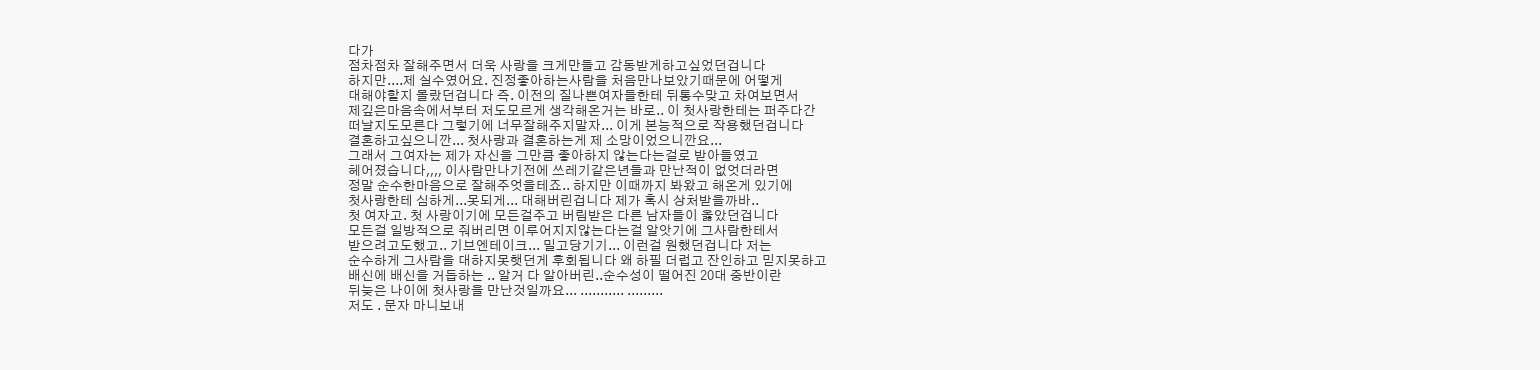다가
점차점차 잘해주면서 더욱 사랑을 크게만들고 감동받게하고싶었던겁니다
하지만....제 실수였어요. 진정좋아하는사람을 처음만나보았기때문에 어떻게
대해야할지 몰랐던겁니다 즉. 이전의 질나쁜여자들한테 뒤통수맞고 차여보면서
제깊은마음속에서부터 저도모르게 생각해온거는 바로.. 이 첫사랑한테는 퍼주다간
떠날지도모른다 그렇기에 너무잘해주지말자... 이게 본능적으로 작용했던겁니다
결혼하고싶으니깐... 첫사랑과 결혼하는게 제 소망이었으니깐요...
그래서 그여자는 제가 자신을 그만큼 좋아하지 않는다는걸로 받아들였고
헤어졌습니다,,,, 이사람만나기전에 쓰레기같은년들과 만난적이 없엇더라면
정말 순수한마음으로 잘해주엇을테죠.. 하지만 이때까지 봐왔고 해온게 있기에
첫사랑한테 심하게...못되게... 대해버린겁니다 제가 혹시 상처받을까바..
첫 여자고. 첫 사랑이기에 모든걸주고 버림받은 다른 남자들이 옳았던겁니다
모든걸 일방적으로 줘버리면 이루어지지않는다는걸 알앗기에 그사람한테서
받으려고도했고.. 기브엔테이크... 밀고당기기... 이런걸 원했던겁니다 저는
순수하게 그사람을 대하지못햇던게 후회됩니다 왜 하필 더럽고 잔인하고 믿지못하고
배신에 배신을 거듭하는 .. 알거 다 알아버린..순수성이 떨어진 20대 중반이란
뒤늦은 나이에 첫사랑을 만난것일까요... ........... .........
저도 . 문자 마니보내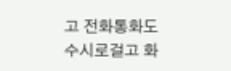고 전화통화도 수시로걸고 화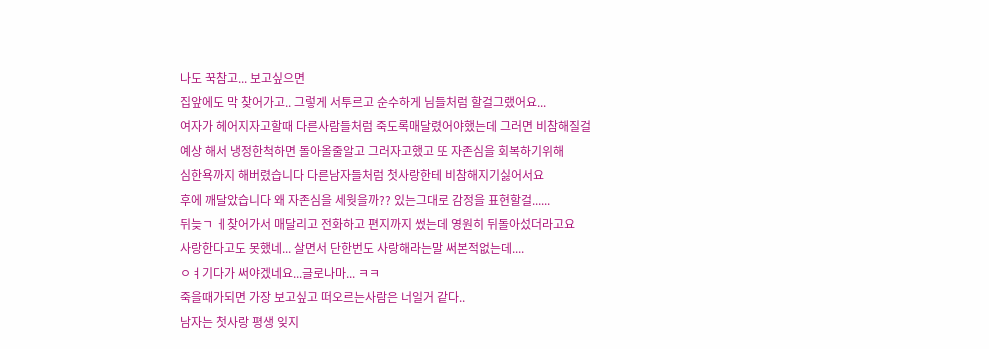나도 꾹참고... 보고싶으면
집앞에도 막 찾어가고.. 그렇게 서투르고 순수하게 님들처럼 할걸그랬어요...
여자가 헤어지자고할때 다른사람들처럼 죽도록매달렸어야했는데 그러면 비참해질걸
예상 해서 냉정한척하면 돌아올줄알고 그러자고했고 또 자존심을 회복하기위해
심한욕까지 해버렸습니다 다른남자들처럼 첫사랑한테 비참해지기싫어서요
후에 깨달았습니다 왜 자존심을 세웟을까?? 있는그대로 감정을 표현할걸......
뒤늦ㄱ ㅔ찾어가서 매달리고 전화하고 편지까지 썼는데 영원히 뒤돌아섰더라고요
사랑한다고도 못했네... 살면서 단한번도 사랑해라는말 써본적없는데....
ㅇㅕ기다가 써야겠네요...글로나마... ㅋㅋ
죽을때가되면 가장 보고싶고 떠오르는사람은 너일거 같다..
남자는 첫사랑 평생 잊지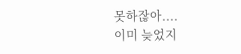못하잖아....
이미 늦었지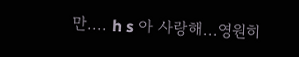만.... h s 아 사랑해...영원히